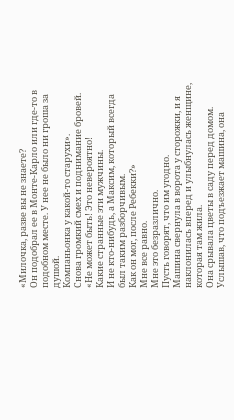«Милочка, разве вы не знаете?
Он подобрал ее в Монте-Карло или где-то в подобном месте. У нее не было ни гроша за душой.
Компаньонка у какой-то старухи».
Снова громкий смех и поднимание бровей.
«Не может быть! Это невероятно!
Какие странные эти мужчины.
И не кто-нибудь, а Максим, который всегда был таким разборчивым.
Как он мог, после Ребекки?»
Мне все равно.
Мне это безразлично.
Пусть говорят, что им угодно.
Машина свернула в ворота у сторожки, и я наклонилась вперед и улыбнулась женщине, которая там жила.
Она срывала цветы в саду перед домом.
Услышав, что подъезжает машина, она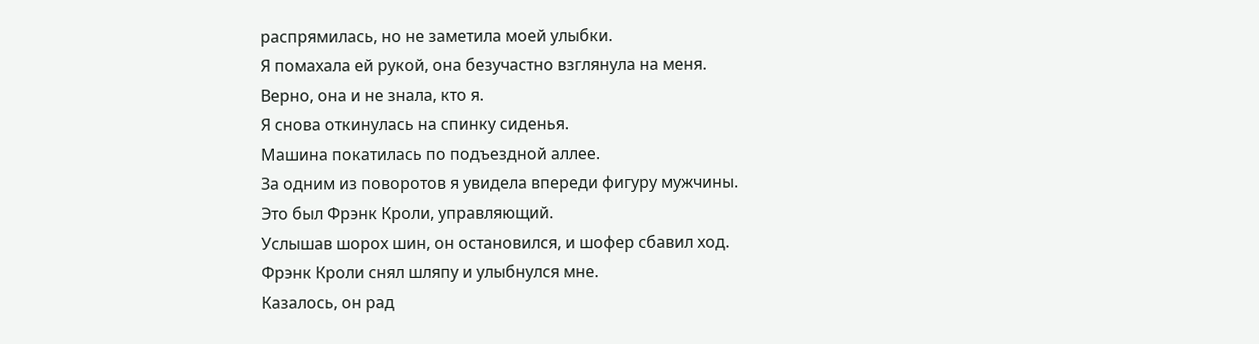распрямилась, но не заметила моей улыбки.
Я помахала ей рукой, она безучастно взглянула на меня.
Верно, она и не знала, кто я.
Я снова откинулась на спинку сиденья.
Машина покатилась по подъездной аллее.
За одним из поворотов я увидела впереди фигуру мужчины.
Это был Фрэнк Кроли, управляющий.
Услышав шорох шин, он остановился, и шофер сбавил ход.
Фрэнк Кроли снял шляпу и улыбнулся мне.
Казалось, он рад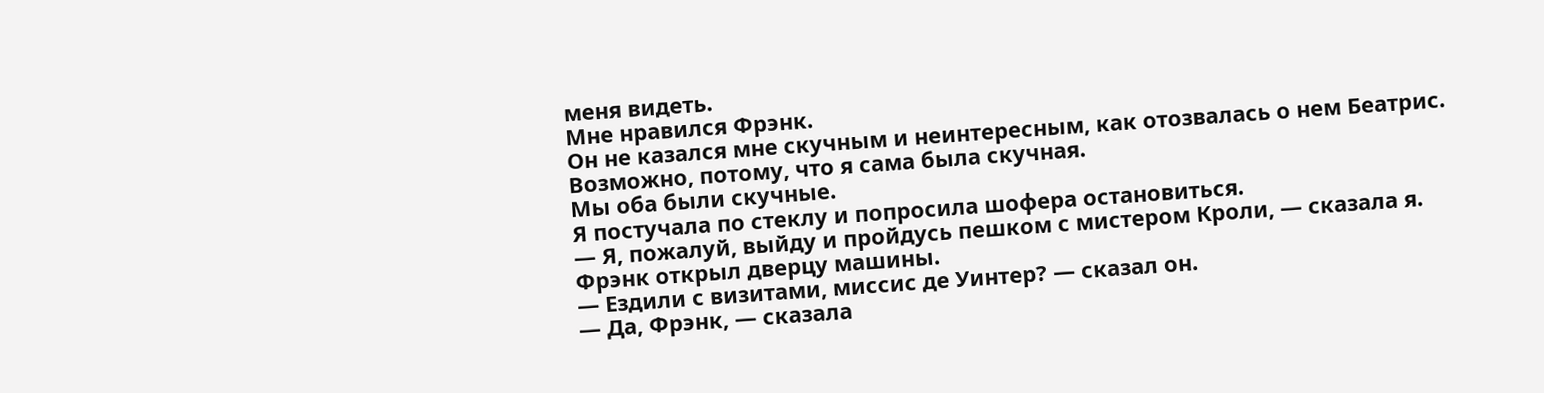меня видеть.
Мне нравился Фрэнк.
Он не казался мне скучным и неинтересным, как отозвалась о нем Беатрис.
Возможно, потому, что я сама была скучная.
Мы оба были скучные.
Я постучала по стеклу и попросила шофера остановиться.
— Я, пожалуй, выйду и пройдусь пешком с мистером Кроли, — сказала я.
Фрэнк открыл дверцу машины.
— Ездили с визитами, миссис де Уинтер? — сказал он.
— Да, Фрэнк, — сказала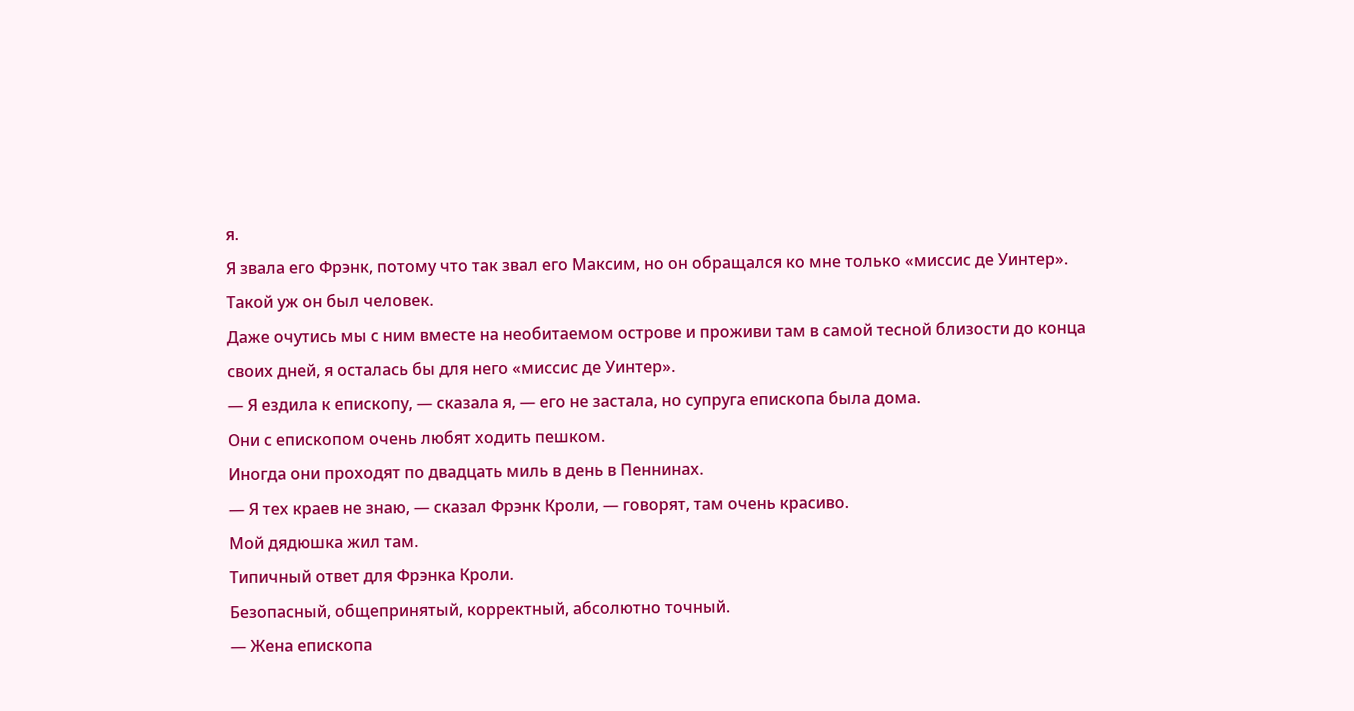я.
Я звала его Фрэнк, потому что так звал его Максим, но он обращался ко мне только «миссис де Уинтер».
Такой уж он был человек.
Даже очутись мы с ним вместе на необитаемом острове и проживи там в самой тесной близости до конца своих дней, я осталась бы для него «миссис де Уинтер».
— Я ездила к епископу, — сказала я, — его не застала, но супруга епископа была дома.
Они с епископом очень любят ходить пешком.
Иногда они проходят по двадцать миль в день в Пеннинах.
— Я тех краев не знаю, — сказал Фрэнк Кроли, — говорят, там очень красиво.
Мой дядюшка жил там.
Типичный ответ для Фрэнка Кроли.
Безопасный, общепринятый, корректный, абсолютно точный.
— Жена епископа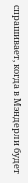спрашивает, когда в Мэндерли будет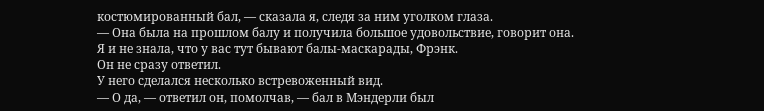костюмированный бал, — сказала я, следя за ним уголком глаза.
— Она была на прошлом балу и получила большое удовольствие, говорит она.
Я и не знала, что у вас тут бывают балы-маскарады, Фрэнк.
Он не сразу ответил.
У него сделался несколько встревоженный вид.
— О да, — ответил он, помолчав, — бал в Мэндерли был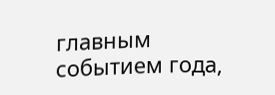главным событием года,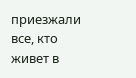приезжали все, кто живет в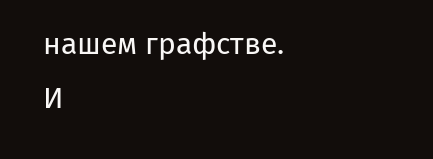нашем графстве.
И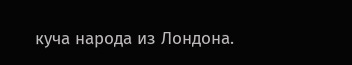куча народа из Лондона.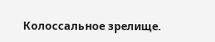Колоссальное зрелище.